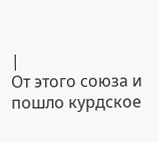|
От этого союза и пошло курдское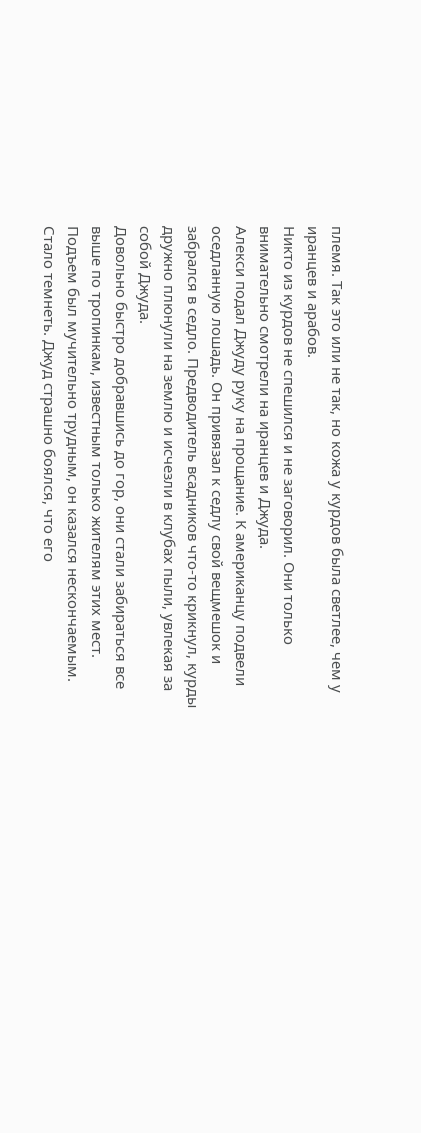племя. Так это или не так, но кожа у курдов была светлее, чем у иранцев и арабов.
Никто из курдов не спешился и не заговорил. Они только внимательно смотрели на иранцев и Джуда.
Алекси подал Джуду руку на прощание. К американцу подвели оседланную лошадь. Он привязал к седлу свой вещмешок и забрался в седло. Предводитель всадников что-то крикнул, курды дружно плюнули на землю и исчезли в клубах пыли, увлекая за собой Джуда.
Довольно быстро добравшись до гор, они стали забираться все выше по тропинкам, известным только жителям этих мест. Подъем был мучительно трудным, он казался нескончаемым. Стало темнеть. Джуд страшно боялся, что его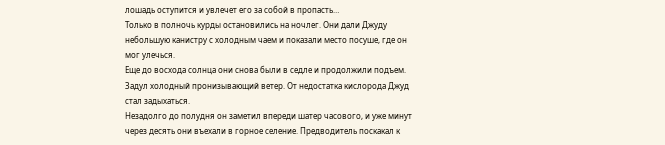лошадь оступится и увлечет его за собой в пропасть…
Только в полночь курды остановились на ночлег. Они дали Джуду небольшую канистру с холодным чаем и показали место посуше, где он мог улечься.
Еще до восхода солнца они снова были в седле и продолжили подъем. Задул холодный пронизывающий ветер. От недостатка кислорода Джуд стал задыхаться.
Незадолго до полудня он заметил впереди шатер часового, и уже минут через десять они въехали в горное селение. Предводитель поскакал к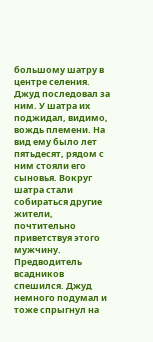большому шатру в центре селения. Джуд последовал за ним. У шатра их поджидал, видимо, вождь племени. На вид ему было лет пятьдесят, рядом с ним стояли его сыновья. Вокруг шатра стали собираться другие жители, почтительно приветствуя этого мужчину.
Предводитель всадников спешился. Джуд немного подумал и тоже спрыгнул на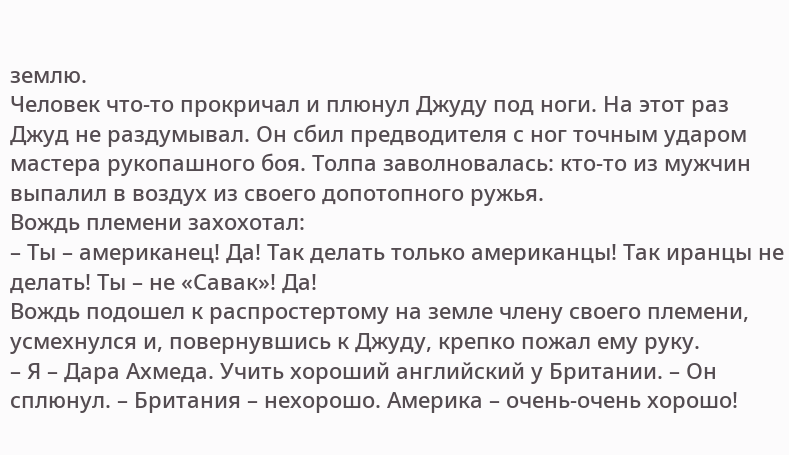землю.
Человек что-то прокричал и плюнул Джуду под ноги. На этот раз Джуд не раздумывал. Он сбил предводителя с ног точным ударом мастера рукопашного боя. Толпа заволновалась: кто-то из мужчин выпалил в воздух из своего допотопного ружья.
Вождь племени захохотал:
– Ты – американец! Да! Так делать только американцы! Так иранцы не делать! Ты – не «Савак»! Да!
Вождь подошел к распростертому на земле члену своего племени, усмехнулся и, повернувшись к Джуду, крепко пожал ему руку.
– Я – Дара Ахмеда. Учить хороший английский у Британии. – Он сплюнул. – Британия – нехорошо. Америка – очень-очень хорошо!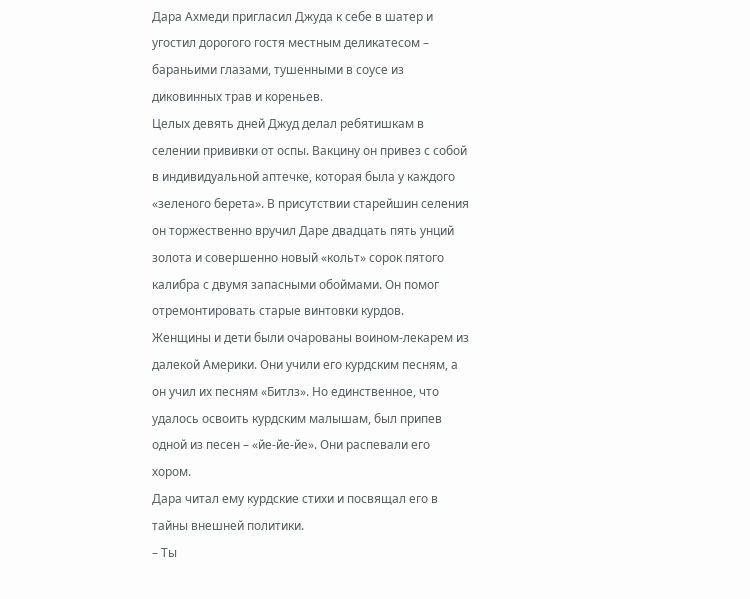Дара Ахмеди пригласил Джуда к себе в шатер и угостил дорогого гостя местным деликатесом – бараньими глазами, тушенными в соусе из диковинных трав и кореньев.
Целых девять дней Джуд делал ребятишкам в селении прививки от оспы. Вакцину он привез с собой в индивидуальной аптечке, которая была у каждого «зеленого берета». В присутствии старейшин селения он торжественно вручил Даре двадцать пять унций золота и совершенно новый «кольт» сорок пятого калибра с двумя запасными обоймами. Он помог отремонтировать старые винтовки курдов.
Женщины и дети были очарованы воином-лекарем из далекой Америки. Они учили его курдским песням, а он учил их песням «Битлз». Но единственное, что удалось освоить курдским малышам, был припев одной из песен – «йе-йе-йе». Они распевали его хором.
Дара читал ему курдские стихи и посвящал его в тайны внешней политики.
– Ты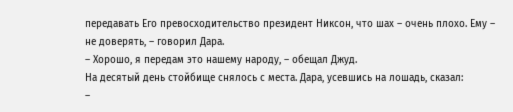передавать Его превосходительство президент Никсон, что шах – очень плохо. Ему – не доверять, – говорил Дара.
– Хорошо, я передам это нашему народу, – обещал Джуд.
На десятый день стойбище снялось с места. Дара, усевшись на лошадь, сказал:
–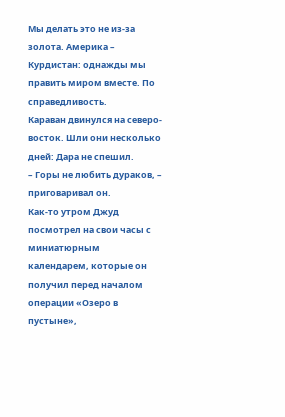Мы делать это не из-за золота. Америка – Курдистан: однажды мы править миром вместе. По справедливость.
Караван двинулся на северо-восток. Шли они несколько дней: Дара не спешил.
– Горы не любить дураков, – приговаривал он.
Как-то утром Джуд посмотрел на свои часы с миниатюрным календарем, которые он получил перед началом операции «Озеро в пустыне»,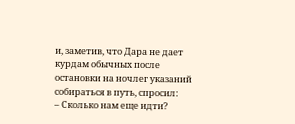и, заметив, что Дара не дает курдам обычных после остановки на ночлег указаний собираться в путь, спросил:
– Сколько нам еще идти?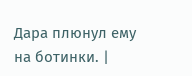Дара плюнул ему на ботинки. |